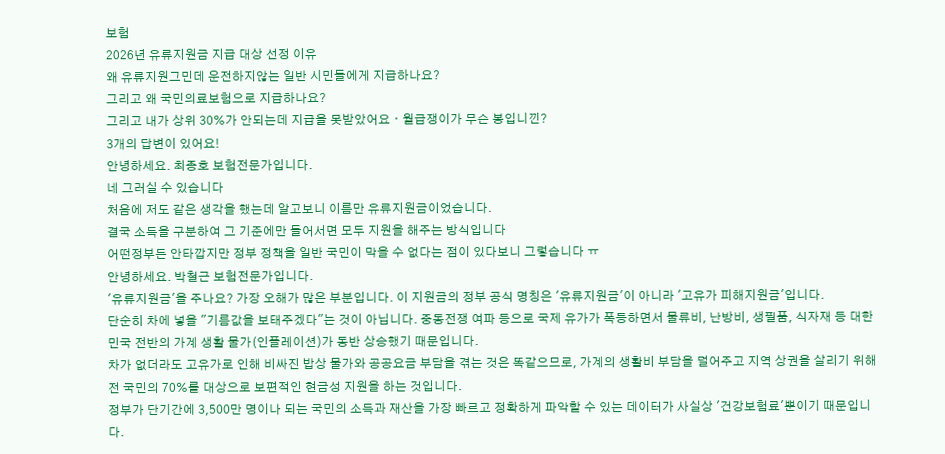보험
2026년 유류지원금 지급 대상 선정 이유
왜 유류지원그민데 운전하지않는 일반 시민들에게 지급하나요?
그리고 왜 국민의료보험으로 지급하나요?
그리고 내가 상위 30%가 안되는데 지급을 못받았어요ㆍ월급쟁이가 무슨 봉입니낀?
3개의 답변이 있어요!
안녕하세요. 최종호 보험전문가입니다.
네 그러실 수 있습니다
처음에 저도 같은 생각을 했는데 알고보니 이름만 유류지원금이었습니다.
결국 소득을 구분하여 그 기준에만 들어서면 모두 지원을 해주는 방식입니다
어떤정부든 안타깝지만 정부 정책을 일반 국민이 막을 수 없다는 점이 있다보니 그렇습니다 ㅠ
안녕하세요. 박철근 보험전문가입니다.
'유류지원금'을 주나요? 가장 오해가 많은 부분입니다. 이 지원금의 정부 공식 명칭은 '유류지원금'이 아니라 '고유가 피해지원금'입니다.
단순히 차에 넣을 "기름값을 보태주겠다"는 것이 아닙니다. 중동전쟁 여파 등으로 국제 유가가 폭등하면서 물류비, 난방비, 생필품, 식자재 등 대한민국 전반의 가계 생활 물가(인플레이션)가 동반 상승했기 때문입니다.
차가 없더라도 고유가로 인해 비싸진 밥상 물가와 공공요금 부담을 겪는 것은 똑같으므로, 가계의 생활비 부담을 덜어주고 지역 상권을 살리기 위해 전 국민의 70%를 대상으로 보편적인 현금성 지원을 하는 것입니다.
정부가 단기간에 3,500만 명이나 되는 국민의 소득과 재산을 가장 빠르고 정확하게 파악할 수 있는 데이터가 사실상 '건강보험료'뿐이기 때문입니다.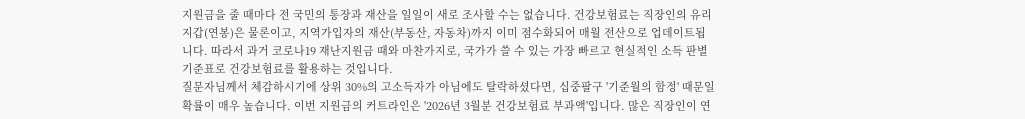지원금을 줄 때마다 전 국민의 통장과 재산을 일일이 새로 조사할 수는 없습니다. 건강보험료는 직장인의 유리 지갑(연봉)은 물론이고, 지역가입자의 재산(부동산, 자동차)까지 이미 점수화되어 매월 전산으로 업데이트됩니다. 따라서 과거 코로나19 재난지원금 때와 마찬가지로, 국가가 쓸 수 있는 가장 빠르고 현실적인 소득 판별 기준표로 건강보험료를 활용하는 것입니다.
질문자님께서 체감하시기에 상위 30%의 고소득자가 아님에도 탈락하셨다면, 십중팔구 '기준월의 함정' 때문일 확률이 매우 높습니다. 이번 지원금의 커트라인은 '2026년 3월분 건강보험료 부과액'입니다. 많은 직장인이 연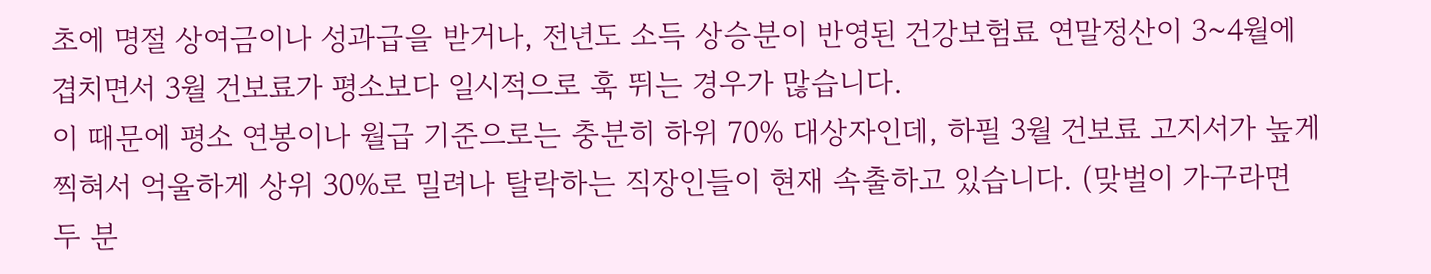초에 명절 상여금이나 성과급을 받거나, 전년도 소득 상승분이 반영된 건강보험료 연말정산이 3~4월에 겹치면서 3월 건보료가 평소보다 일시적으로 훅 뛰는 경우가 많습니다.
이 때문에 평소 연봉이나 월급 기준으로는 충분히 하위 70% 대상자인데, 하필 3월 건보료 고지서가 높게 찍혀서 억울하게 상위 30%로 밀려나 탈락하는 직장인들이 현재 속출하고 있습니다. (맞벌이 가구라면 두 분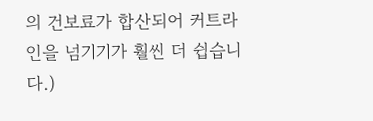의 건보료가 합산되어 커트라인을 넘기기가 훨씬 더 쉽습니다.)